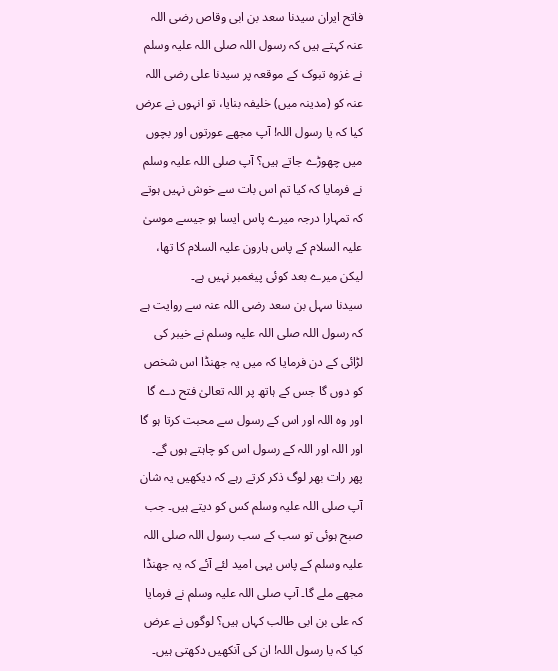فاتح ایران سیدنا سعد بن ابی وقاص رضی اللہ عنہ کہتے ہیں کہ رسول اللہ صلی اللہ علیہ وسلم نے غزوہ تبوک کے موقعہ پر سیدنا علی رضی اللہ عنہ کو (مدینہ میں) خلیفہ بنایا، تو انہوں نے عرض کیا کہ یا رسول اللہ! آپ مجھے عورتوں اور بچوں میں چھوڑے جاتے ہیں؟ آپ صلی اللہ علیہ وسلم نے فرمایا کہ کیا تم اس بات سے خوش نہیں ہوتے کہ تمہارا درجہ میرے پاس ایسا ہو جیسے موسیٰ علیہ السلام کے پاس ہارون علیہ السلام کا تھا، لیکن میرے بعد کوئی پیغمبر نہیں ہے۔
سیدنا سہل بن سعد رضی اللہ عنہ سے روایت ہے کہ رسول اللہ صلی اللہ علیہ وسلم نے خیبر کی لڑائی کے دن فرمایا کہ میں یہ جھنڈا اس شخص کو دوں گا جس کے ہاتھ پر اللہ تعالیٰ فتح دے گا اور وہ اللہ اور اس کے رسول سے محبت کرتا ہو گا اور اللہ اور اللہ کے رسول اس کو چاہتے ہوں گے۔ پھر رات بھر لوگ ذکر کرتے رہے کہ دیکھیں یہ شان آپ صلی اللہ علیہ وسلم کس کو دیتے ہیں۔ جب صبح ہوئی تو سب کے سب رسول اللہ صلی اللہ علیہ وسلم کے پاس یہی امید لئے آئے کہ یہ جھنڈا مجھے ملے گا۔ آپ صلی اللہ علیہ وسلم نے فرمایا کہ علی بن ابی طالب کہاں ہیں؟ لوگوں نے عرض کیا کہ یا رسول اللہ! ان کی آنکھیں دکھتی ہیں۔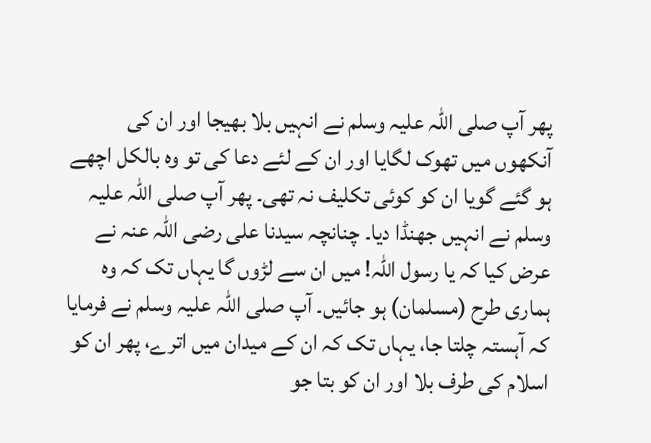پھر آپ صلی اللہ علیہ وسلم نے انہیں بلا بھیجا اور ان کی آنکھوں میں تھوک لگایا اور ان کے لئے دعا کی تو وہ بالکل اچھے ہو گئے گویا ان کو کوئی تکلیف نہ تھی۔ پھر آپ صلی اللہ علیہ وسلم نے انہیں جھنڈا دیا۔ چنانچہ سیدنا علی رضی اللہ عنہ نے عرض کیا کہ یا رسول اللہ! میں ان سے لڑوں گا یہاں تک کہ وہ ہماری طرح (مسلمان) ہو جائیں۔ آپ صلی اللہ علیہ وسلم نے فرمایا کہ آہستہ چلتا جا، یہاں تک کہ ان کے میدان میں اترے، پھر ان کو اسلام کی طرف بلا اور ان کو بتا جو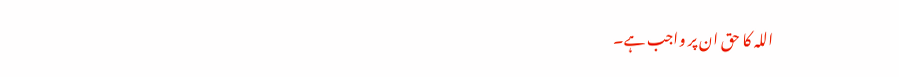اللہ کا حق ان پر واجب ہے۔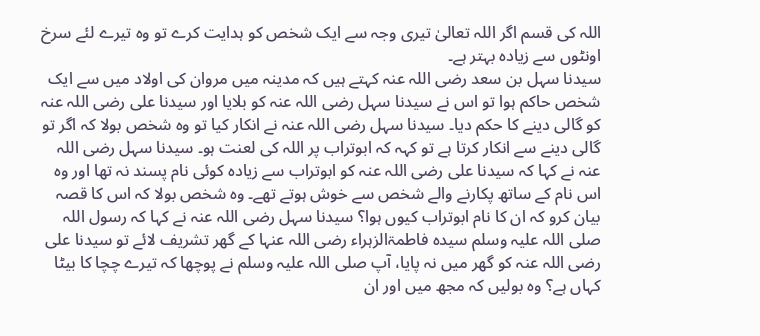اللہ کی قسم اگر اللہ تعالیٰ تیری وجہ سے ایک شخص کو ہدایت کرے تو وہ تیرے لئے سرخ اونٹوں سے زیادہ بہتر ہے۔
سیدنا سہل بن سعد رضی اللہ عنہ کہتے ہیں کہ مدینہ میں مروان کی اولاد میں سے ایک شخص حاکم ہوا تو اس نے سیدنا سہل رضی اللہ عنہ کو بلایا اور سیدنا علی رضی اللہ عنہ کو گالی دینے کا حکم دیا۔ سیدنا سہل رضی اللہ عنہ نے انکار کیا تو وہ شخص بولا کہ اگر تو گالی دینے سے انکار کرتا ہے تو کہہ کہ ابوتراب پر اللہ کی لعنت ہو۔ سیدنا سہل رضی اللہ عنہ نے کہا کہ سیدنا علی رضی اللہ عنہ کو ابوتراب سے زیادہ کوئی نام پسند نہ تھا اور وہ اس نام کے ساتھ پکارنے والے شخص سے خوش ہوتے تھے۔ وہ شخص بولا کہ اس کا قصہ بیان کرو کہ ان کا نام ابوتراب کیوں ہوا؟ سیدنا سہل رضی اللہ عنہ نے کہا کہ رسول اللہ صلی اللہ علیہ وسلم سیدہ فاطمۃالزہراء رضی اللہ عنہا کے گھر تشریف لائے تو سیدنا علی رضی اللہ عنہ کو گھر میں نہ پایا، آپ صلی اللہ علیہ وسلم نے پوچھا کہ تیرے چچا کا بیٹا کہاں ہے؟ وہ بولیں کہ مجھ میں اور ان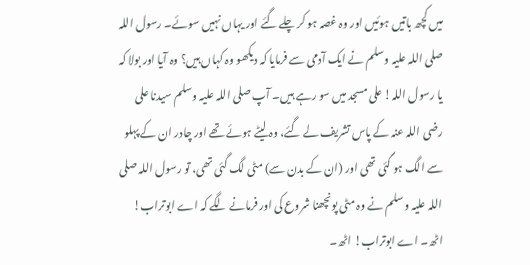میں کچھ باتیں ہوئیں اور وہ غصہ ہو کر چلے گئے اور یہاں نہیں سوئے۔ رسول اللہ صلی اللہ علیہ وسلم نے ایک آدمی سے فرمایا کہ دیکھو وہ کہاں ہیں؟ وہ آیا اور بولا کہ یا رسول اللہ! علی مسجد میں سو رہے ہیں۔ آپ صلی اللہ علیہ وسلم سیدنا علی رضی اللہ عنہ کے پاس تشریف لے گئے، وہ لیٹے ہوئے تھے اور چادر ان کے پہلو سے الگ ہو گئی تھی اور (ان کے بدن سے) مٹی لگ گئی تھی، تو رسول اللہ صلی اللہ علیہ وسلم نے وہ مٹی پونچھنا شروع کی اور فرمانے لگے کہ اے ابوتراب! اٹھ۔ اے ابوتراب! اٹھ۔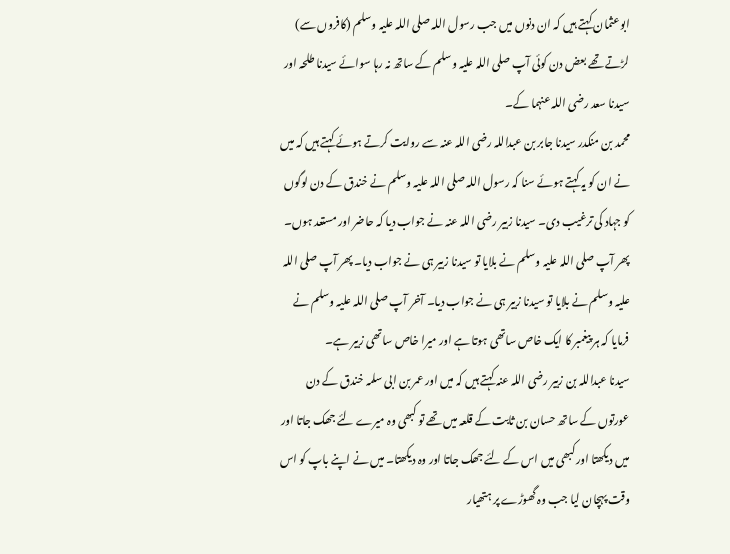ابوعثمان کہتے ہیں کہ ان دنوں میں جب رسول اللہ صلی اللہ علیہ وسلم (کافروں سے) لڑتے تھے بعض دن کوئی آپ صلی اللہ علیہ وسلم کے ساتھ نہ رہا سوائے سیدنا طلحہ اور سیدنا سعد رضی اللہ عنہما کے۔
محمد بن منکدر سیدنا جابر بن عبداللہ رضی اللہ عنہ سے روایت کرتے ہوئے کہتے ہیں کہ میں نے ان کو یہ کہتے ہوئے سنا کہ رسول اللہ صلی اللہ علیہ وسلم نے خندق کے دن لوگوں کو جہاد کی ترغیب دی۔ سیدنا زبیر رضی اللہ عنہ نے جواب دیا کہ حاضر اور مستعد ہوں۔ پھر آپ صلی اللہ علیہ وسلم نے بلایا تو سیدنا زبیر ہی نے جواب دیا۔ پھر آپ صلی اللہ علیہ وسلم نے بلایا تو سیدنا زبیر ہی نے جواب دیا۔ آخر آپ صلی اللہ علیہ وسلم نے فرمایا کہ ہر پیغمبر کا ایک خاص ساتھی ہوتا ہے اور میرا خاص ساتھی زبیر ہے۔
سیدنا عبداللہ بن زبیر رضی اللہ عنہ کہتے ہیں کہ میں اور عمر بن ابی سلمہ خندق کے دن عورتوں کے ساتھ حسان بن ثابت کے قلعہ میں تھے تو کبھی وہ میرے لئے جھک جاتا اور میں دیکھتا اور کبھی میں اس کے لئے جھک جاتا اور وہ دیکھتا۔ میں نے اپنے باپ کو اس وقت پہچان لیا جب وہ گھوڑے پر ہتھیار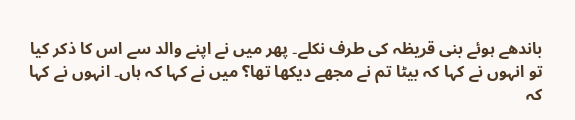باندھے ہوئے بنی قریظہ کی طرف نکلے۔ پھر میں نے اپنے والد سے اس کا ذکر کیا تو انہوں نے کہا کہ بیٹا تم نے مجھے دیکھا تھا؟ میں نے کہا کہ ہاں۔ انہوں نے کہا کہ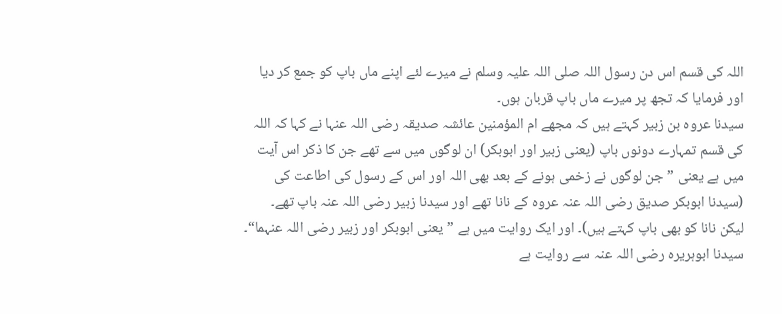اللہ کی قسم اس دن رسول اللہ صلی اللہ علیہ وسلم نے میرے لئے اپنے ماں باپ کو جمع کر دیا اور فرمایا کہ تجھ پر میرے ماں باپ قربان ہوں۔
سیدنا عروہ بن زبیر کہتے ہیں کہ مجھے ام المؤمنین عائشہ صدیقہ رضی اللہ عنہا نے کہا کہ اللہ کی قسم تمہارے دونوں باپ (یعنی زبیر اور ابوبکر) ان لوگوں میں سے تھے جن کا ذکر اس آیت میں ہے یعنی ”جن لوگوں نے زخمی ہونے کے بعد بھی اللہ اور اس کے رسول کی اطاعت کی (سیدنا ابوبکر صدیق رضی اللہ عنہ عروہ کے نانا تھے اور سیدنا زبیر رضی اللہ عنہ باپ تھے۔ لیکن نانا کو بھی باپ کہتے ہیں)۔ اور ایک روایت میں ہے ”یعنی ابوبکر اور زبیر رضی اللہ عنہما“۔
سیدنا ابوہریرہ رضی اللہ عنہ سے روایت ہے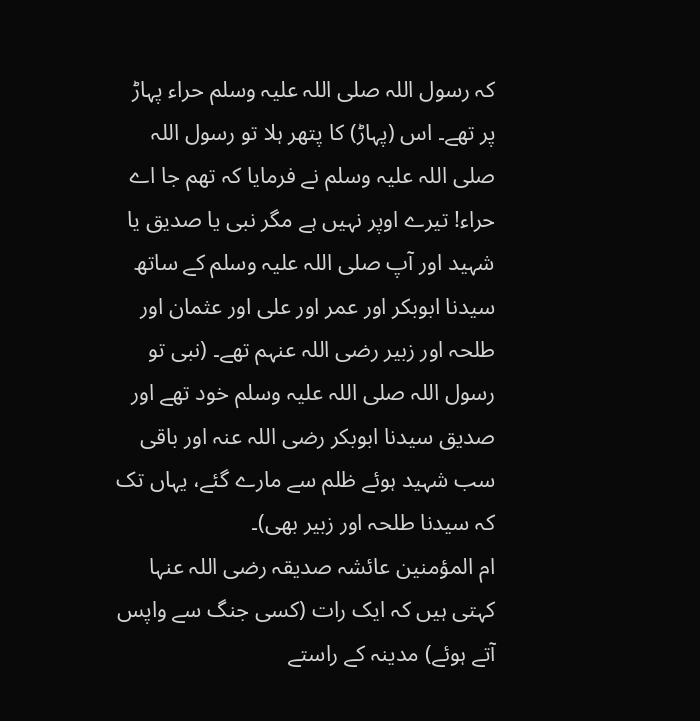کہ رسول اللہ صلی اللہ علیہ وسلم حراء پہاڑ پر تھے۔ اس (پہاڑ) کا پتھر ہلا تو رسول اللہ صلی اللہ علیہ وسلم نے فرمایا کہ تھم جا اے حراء! تیرے اوپر نہیں ہے مگر نبی یا صدیق یا شہید اور آپ صلی اللہ علیہ وسلم کے ساتھ سیدنا ابوبکر اور عمر اور علی اور عثمان اور طلحہ اور زبیر رضی اللہ عنہم تھے۔ (نبی تو رسول اللہ صلی اللہ علیہ وسلم خود تھے اور صدیق سیدنا ابوبکر رضی اللہ عنہ اور باقی سب شہید ہوئے ظلم سے مارے گئے، یہاں تک کہ سیدنا طلحہ اور زبیر بھی)۔
ام المؤمنین عائشہ صدیقہ رضی اللہ عنہا کہتی ہیں کہ ایک رات (کسی جنگ سے واپس آتے ہوئے) مدینہ کے راستے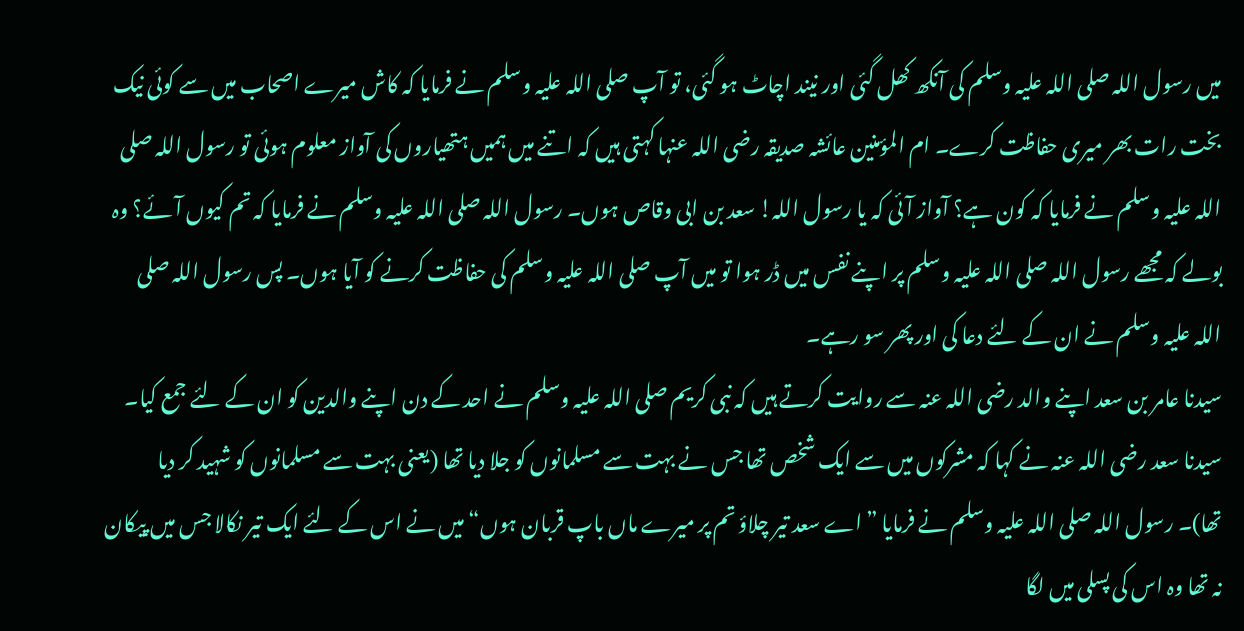میں رسول اللہ صلی اللہ علیہ وسلم کی آنکھ کھل گئی اور نیند اچاٹ ہو گئی، تو آپ صلی اللہ علیہ وسلم نے فرمایا کہ کاش میرے اصحاب میں سے کوئی نیک بخت رات بھر میری حفاظت کرے۔ ام المؤمنین عائشہ صدیقہ رضی اللہ عنہا کہتی ہیں کہ اتنے میں ہمیں ہتھیاروں کی آواز معلوم ہوئی تو رسول اللہ صلی اللہ علیہ وسلم نے فرمایا کہ کون ہے؟ آواز آئی کہ یا رسول اللہ! سعد بن ابی وقاص ہوں۔ رسول اللہ صلی اللہ علیہ وسلم نے فرمایا کہ تم کیوں آئے؟ وہ بولے کہ مجھے رسول اللہ صلی اللہ علیہ وسلم پر اپنے نفس میں ڈر ہوا تو میں آپ صلی اللہ علیہ وسلم کی حفاظت کرنے کو آیا ہوں۔ پس رسول اللہ صلی اللہ علیہ وسلم نے ان کے لئے دعا کی اور پھر سو رہے۔
سیدنا عامر بن سعد اپنے والد رضی اللہ عنہ سے روایت کرتے ہیں کہ نبی کریم صلی اللہ علیہ وسلم نے احد کے دن اپنے والدین کو ان کے لئے جمع کیا۔ سیدنا سعد رضی اللہ عنہ نے کہا کہ مشرکوں میں سے ایک شخص تھا جس نے بہت سے مسلمانوں کو جلا دیا تھا (یعنی بہت سے مسلمانوں کو شہید کر دیا تھا)۔ رسول اللہ صلی اللہ علیہ وسلم نے فرمایا ”اے سعد تیر چلاؤ تم پر میرے ماں باپ قربان ہوں“ میں نے اس کے لئے ایک تیر نکالا جس میں پیکان نہ تھا وہ اس کی پسلی میں لگا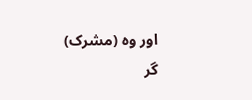اور وہ (مشرک) گر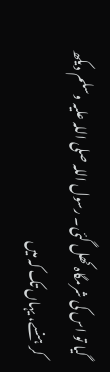گیا تو اس کی شرمگاہ کھل گئی۔ رسول اللہ صلی اللہ علیہ وسلم دیکھ کر ہنسے، یہاں تک کہ میں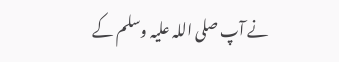نے آپ صلی اللہ علیہ وسلم کے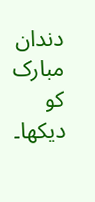دندان مبارک کو دیکھا۔